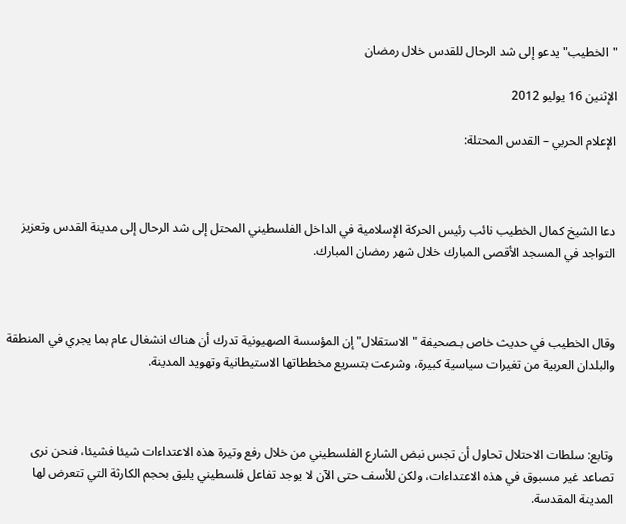"الخطيب" يدعو إلى شد الرحال للقدس خلال رمضان

الإثنين 16 يوليو 2012

الإعلام الحربي – القدس المحتلة:



دعا الشيخ كمال الخطيب نائب رئيس الحركة الإسلامية في الداخل الفلسطيني المحتل إلى شد الرحال إلى مدينة القدس وتعزيز التواجد في المسجد الأقصى المبارك خلال شهر رمضان المبارك.



وقال الخطيب في حديث خاص بـصحيفة "الاستقلال" إن المؤسسة الصهيونية تدرك أن هناك انشغال عام بما يجري في المنطقة والبلدان العربية من تغيرات سياسية كبيرة، وشرعت بتسريع مخططاتها الاستيطانية وتهويد المدينة.



وتابع: سلطات الاحتلال تحاول أن تجس نبض الشارع الفلسطيني من خلال رفع وتيرة هذه الاعتداءات شيئا فشيئا، فنحن نرى تصاعد غير مسبوق في هذه الاعتداءات، ولكن للأسف حتى الآن لا يوجد تفاعل فلسطيني يليق بحجم الكارثة التي تتعرض لها المدينة المقدسة.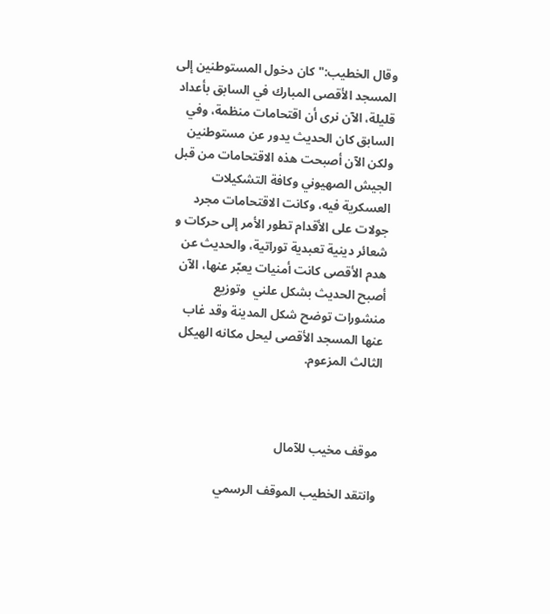وقال الخطيب:" كان دخول المستوطنين إلى المسجد الأقصى المبارك في السابق بأعداد قليلة، الآن نرى أن اقتحامات منظمة، وفي السابق كان الحديث يدور عن مستوطنين ولكن الآن أصبحت هذه الاقتحامات من قبل الجيش الصهيوني وكافة التشكيلات العسكرية فيه، وكانت الاقتحامات مجرد جولات على الأقدام تطور الأمر إلى حركات و شعائر دينية تعبدية توراتية، والحديث عن هدم الأقصى كانت أمنيات يعبّر عنها، الآن أصبح الحديث بشكل علني  وتوزيع منشورات توضح شكل المدينة وقد غاب عنها المسجد الأقصى ليحل مكانه الهيكل الثالث المزعوم.



موقف مخيب للآمال

وانتقد الخطيب الموقف الرسمي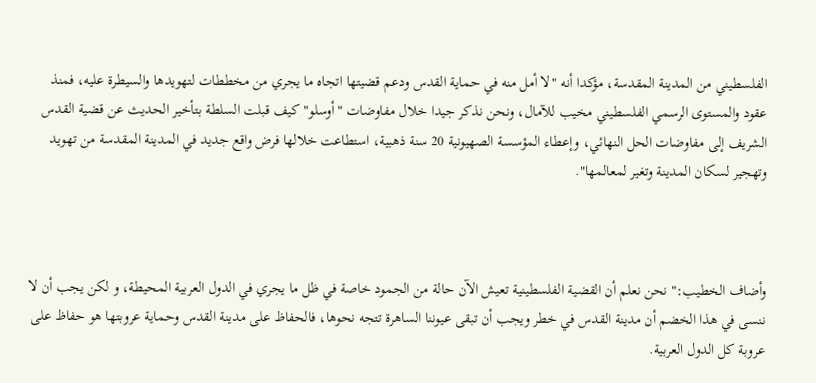الفلسطيني من المدينة المقدسة، مؤكدا أنه "لا أمل منه في حماية القدس ودعم قضيتها اتجاه ما يجري من مخططات لتهويدها والسيطرة عليه، فمنذ عقود والمستوى الرسمي الفلسطيني مخيب للآمال، ونحن نذكر جيدا خلال مفاوضات "أوسلو" كيف قبلت السلطة بتأخير الحديث عن قضية القدس الشريف إلى مفاوضات الحل النهائي، وإعطاء المؤسسة الصهيونية 20 سنة ذهبية، استطاعت خلالها فرض واقع جديد في المدينة المقدسة من تهويد وتهجير لسكان المدينة وتغير لمعالمها".



وأضاف الخطيب:" نحن نعلم أن القضية الفلسطينية تعيش الآن حالة من الجمود خاصة في ظل ما يجري في الدول العربية المحيطة، و لكن يجب أن لا ننسى في هذا الخضم أن مدينة القدس في خطر ويجب أن تبقى عيوننا الساهرة تتجه نحوها، فالحفاظ على مدينة القدس وحماية عروبتها هو حفاظ على عروبة كل الدول العربية.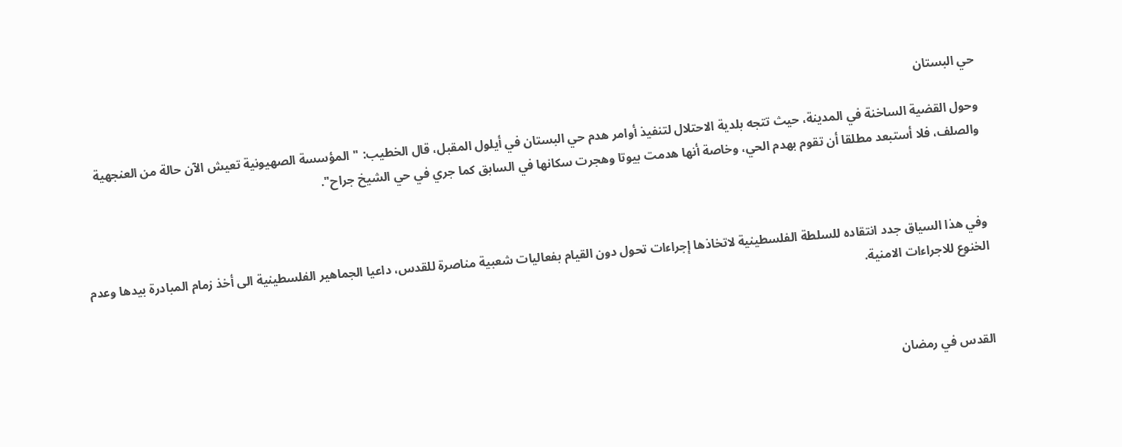حي البستان

وحول القضية الساخنة في المدينة، حيث تتجه بلدية الاحتلال لتنفيذ أوامر هدم حي البستان في أيلول المقبل، قال الخطيب: "المؤسسة الصهيونية تعيش الآن حالة من العنجهية والصلف، فلا أستبعد مطلقا أن تقوم بهدم الحي، وخاصة أنها هدمت بيوتا وهجرت سكانها في السابق كما جري في حي الشيخ جراح".



وفي هذا السياق جدد انتقاده للسلطة الفلسطينية لاتخاذها إجراءات تحول دون القيام بفعاليات شعبية مناصرة للقدس، داعيا الجماهير الفلسطينية الى أخذ زمام المبادرة بيدها وعدم الخنوع للاجراءات الامنية.



القدس في رمضان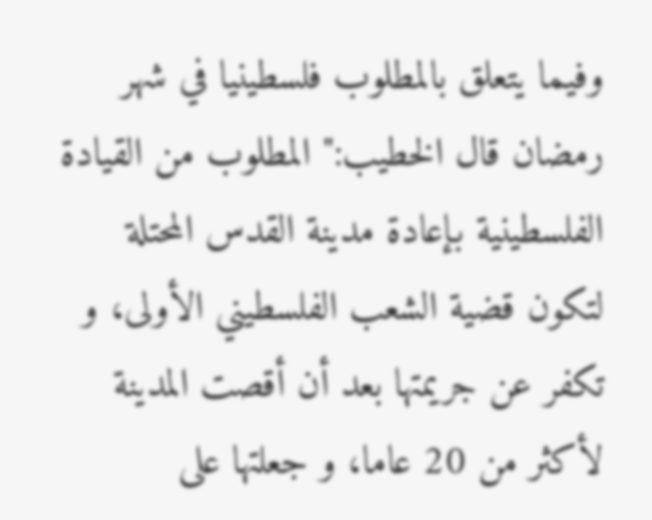وفيما يتعلق بالمطلوب فلسطينيا في شهر رمضان قال الخطيب:" المطلوب من القيادة الفلسطينية بإعادة مدينة القدس المحتلة لتكون قضية الشعب الفلسطيني الأولى، و تكفر عن جريمتها بعد أن أقصت المدينة لأكثر من 20 عاما، و جعلتها على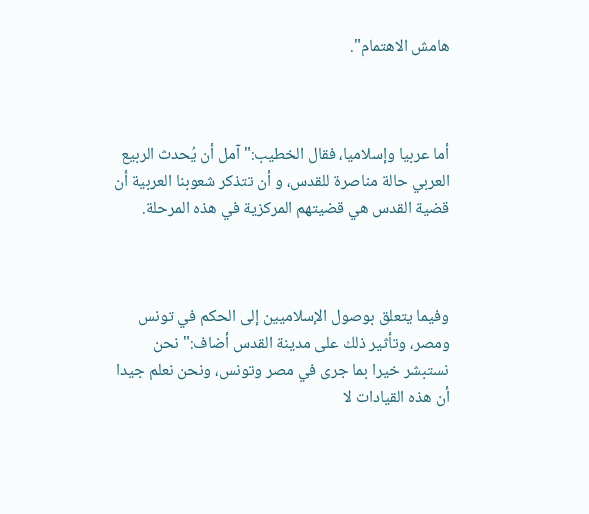هامش الاهتمام".



أما عربيا وإسلاميا، فقال الخطيب:" آمل أن يُحدث الربيع العربي حالة مناصرة للقدس، و أن تتذكر شعوبنا العربية أن قضية القدس هي قضيتهم المركزية في هذه المرحلة.



وفيما يتعلق بوصول الإسلاميين إلى الحكم في تونس ومصر، وتأثير ذلك على مدينة القدس أضاف:" نحن نستبشر خيرا بما جرى في مصر وتونس، ونحن نعلم جيدا أن هذه القيادات لا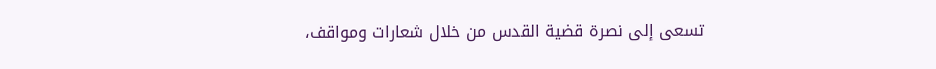تسعى إلى نصرة قضية القدس من خلال شعارات ومواقف،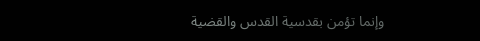وإنما تؤمن بقدسية القدس والقضية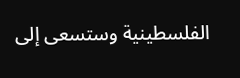الفلسطينية وستسعى إلى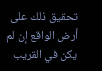تحقيق ذلك على أرض الواقع إن لم يكن في القريب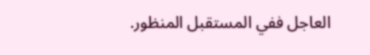العاجل ففي المستقبل المنظور.